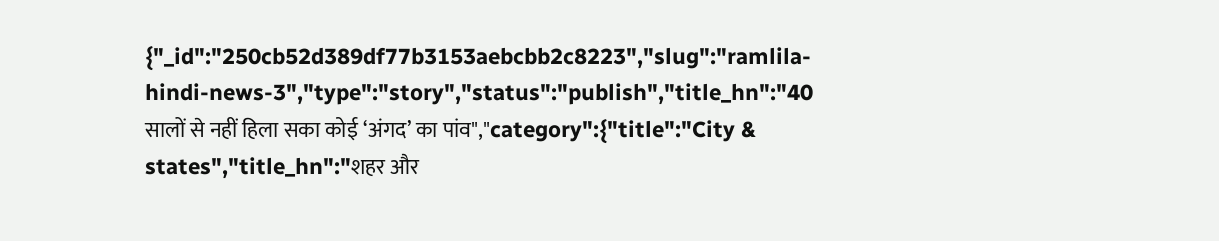{"_id":"250cb52d389df77b3153aebcbb2c8223","slug":"ramlila-hindi-news-3","type":"story","status":"publish","title_hn":"40 सालों से नहीं हिला सका कोई ‘अंगद’ का पांव","category":{"title":"City & states","title_hn":"शहर और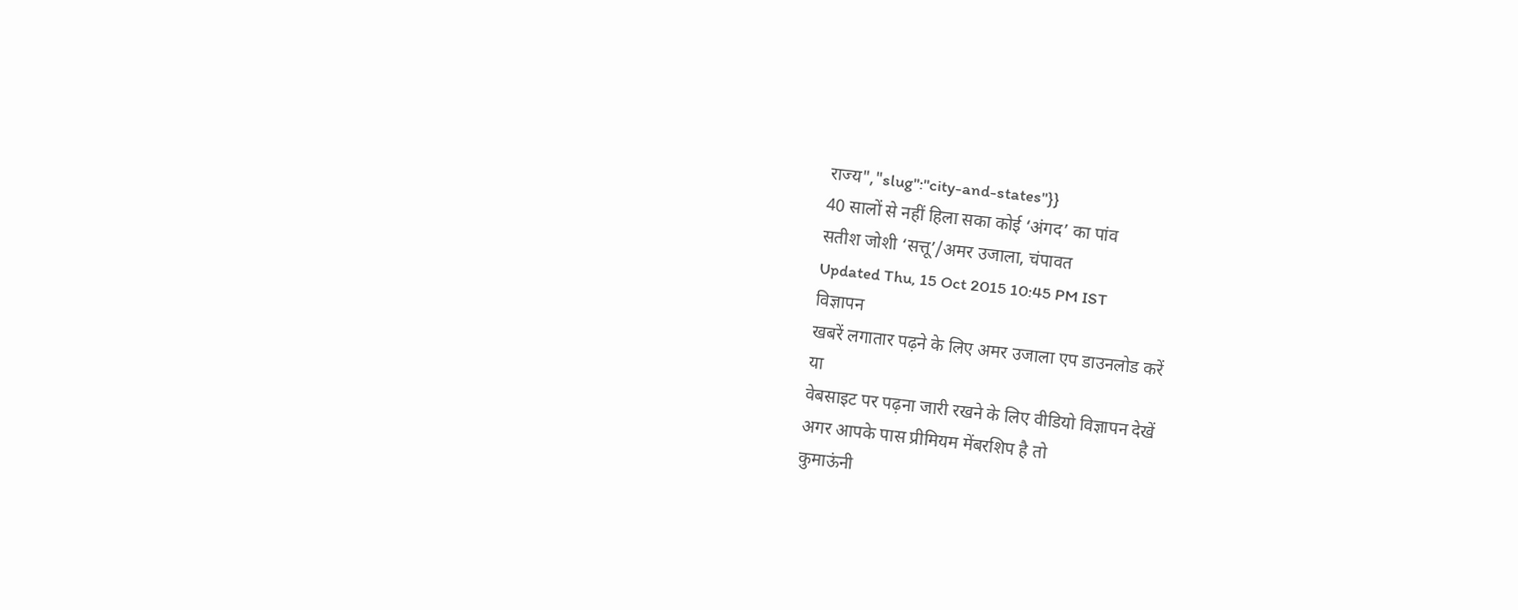राज्य","slug":"city-and-states"}}
40 सालों से नहीं हिला सका कोई ‘अंगद’ का पांव
सतीश जोशी ‘सत्तू’/अमर उजाला, चंपावत
Updated Thu, 15 Oct 2015 10:45 PM IST
विज्ञापन
खबरें लगातार पढ़ने के लिए अमर उजाला एप डाउनलोड करें
या
वेबसाइट पर पढ़ना जारी रखने के लिए वीडियो विज्ञापन देखें
अगर आपके पास प्रीमियम मेंबरशिप है तो
कुमाऊंनी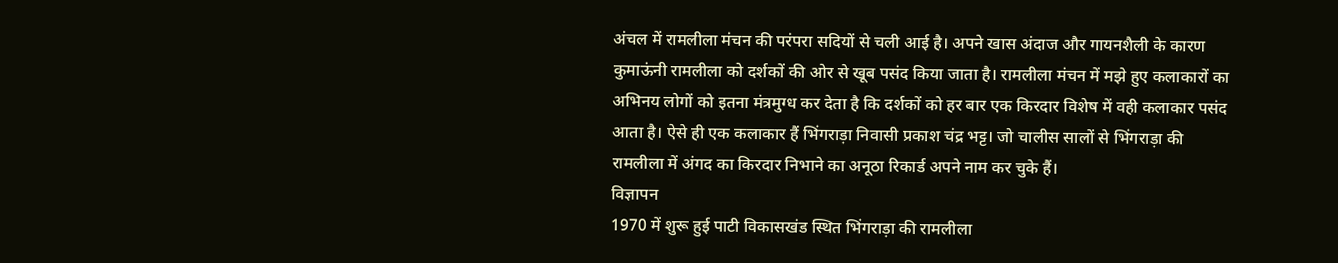अंचल में रामलीला मंचन की परंपरा सदियों से चली आई है। अपने खास अंदाज और गायनशैली के कारण कुमाऊंनी रामलीला को दर्शकों की ओर से खूब पसंद किया जाता है। रामलीला मंचन में मझे हुए कलाकारों का अभिनय लोगों को इतना मंत्रमुग्ध कर देता है कि दर्शकों को हर बार एक किरदार विशेष में वही कलाकार पसंद आता है। ऐसे ही एक कलाकार हैं भिंगराड़ा निवासी प्रकाश चंद्र भट्ट। जो चालीस सालों से भिंगराड़ा की रामलीला में अंगद का किरदार निभाने का अनूठा रिकार्ड अपने नाम कर चुके हैं।
विज्ञापन
1970 में शुरू हुई पाटी विकासखंड स्थित भिंगराड़ा की रामलीला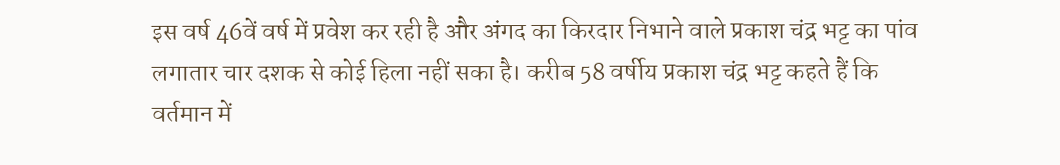इस वर्ष 46वें वर्ष में प्रवेश कर रही है और अंगद का किरदार निभाने वाले प्रकाश चंद्र भट्ट का पांव लगातार चार दशक से कोई हिला नहीं सका है। करीब 58 वर्षीय प्रकाश चंद्र भट्ट कहते हैं कि वर्तमान में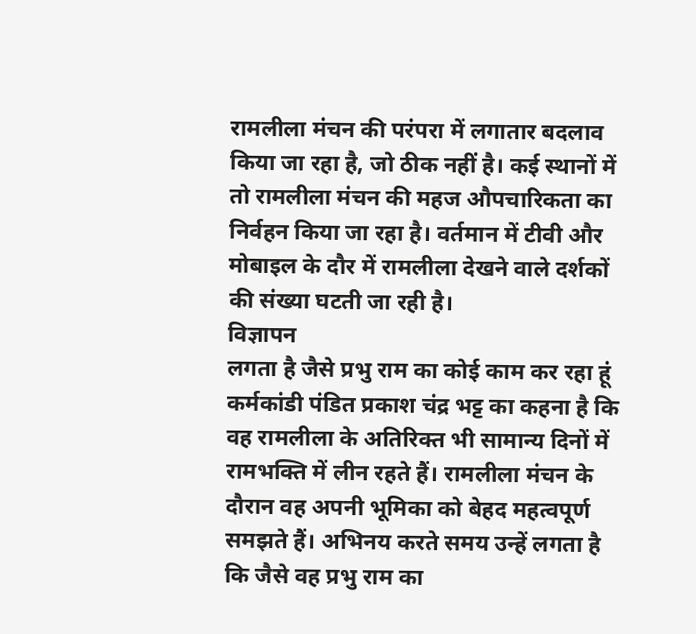रामलीला मंचन की परंपरा में लगातार बदलाव किया जा रहा है, जो ठीक नहीं है। कई स्थानों में तो रामलीला मंचन की महज औपचारिकता का निर्वहन किया जा रहा है। वर्तमान में टीवी और मोबाइल के दौर में रामलीला देखने वाले दर्शकों की संख्या घटती जा रही है।
विज्ञापन
लगता है जैसे प्रभु राम का कोई काम कर रहा हूं
कर्मकांडी पंडित प्रकाश चंद्र भट्ट का कहना है कि वह रामलीला के अतिरिक्त भी सामान्य दिनों में रामभक्ति में लीन रहते हैं। रामलीला मंचन के दौरान वह अपनी भूमिका को बेहद महत्वपूर्ण समझते हैं। अभिनय करते समय उन्हें लगता है कि जैसे वह प्रभु राम का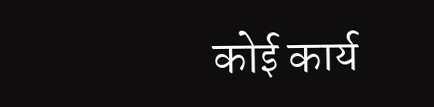कोई कार्य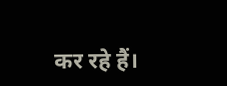कर रहे हैं।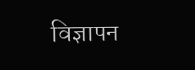विज्ञापन